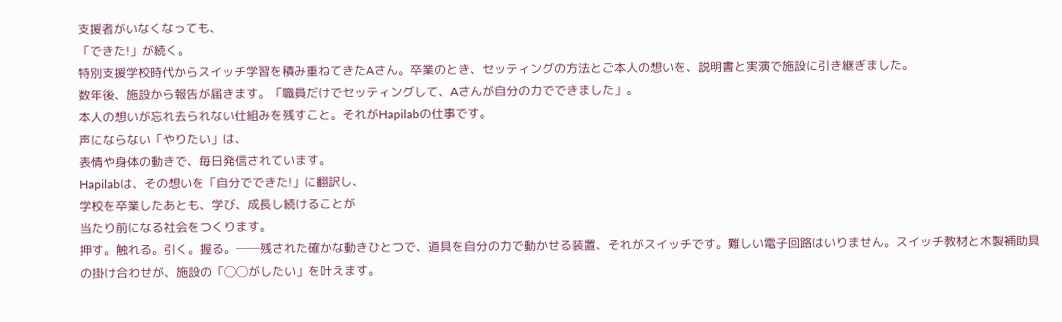支援者がいなくなっても、
「できた!」が続く。
特別支援学校時代からスイッチ学習を積み重ねてきたAさん。卒業のとき、セッティングの方法とご本人の想いを、説明書と実演で施設に引き継ぎました。
数年後、施設から報告が届きます。「職員だけでセッティングして、Aさんが自分の力でできました」。
本人の想いが忘れ去られない仕組みを残すこと。それがHapilabの仕事です。
声にならない「やりたい」は、
表情や身体の動きで、毎日発信されています。
Hapilabは、その想いを「自分でできた!」に翻訳し、
学校を卒業したあとも、学び、成長し続けることが
当たり前になる社会をつくります。
押す。触れる。引く。握る。──残された確かな動きひとつで、道具を自分の力で動かせる装置、それがスイッチです。難しい電子回路はいりません。スイッチ教材と木製補助具の掛け合わせが、施設の「◯◯がしたい」を叶えます。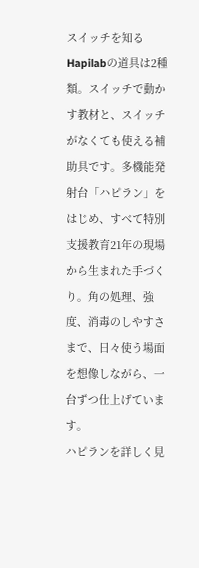スイッチを知る
Hapilabの道具は2種類。スイッチで動かす教材と、スイッチがなくても使える補助具です。多機能発射台「ハピラン」をはじめ、すべて特別支援教育21年の現場から生まれた手づくり。角の処理、強度、消毒のしやすさまで、日々使う場面を想像しながら、一台ずつ仕上げています。
ハピランを詳しく見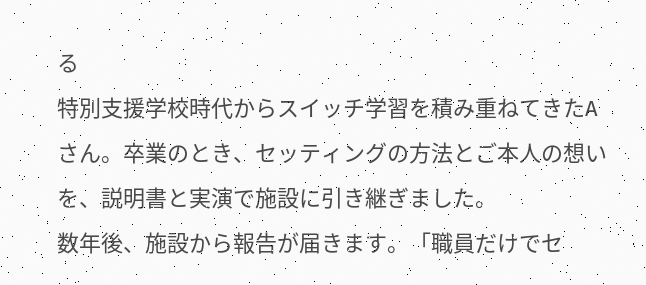る
特別支援学校時代からスイッチ学習を積み重ねてきたAさん。卒業のとき、セッティングの方法とご本人の想いを、説明書と実演で施設に引き継ぎました。
数年後、施設から報告が届きます。「職員だけでセ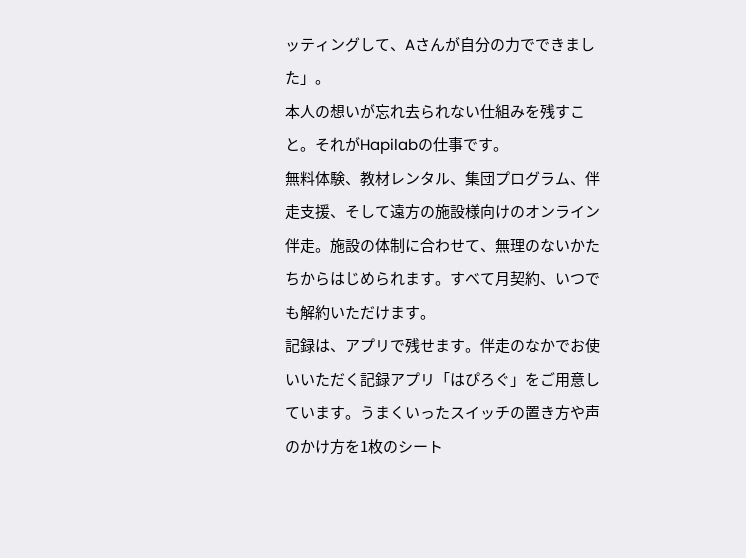ッティングして、Aさんが自分の力でできました」。
本人の想いが忘れ去られない仕組みを残すこと。それがHapilabの仕事です。
無料体験、教材レンタル、集団プログラム、伴走支援、そして遠方の施設様向けのオンライン伴走。施設の体制に合わせて、無理のないかたちからはじめられます。すべて月契約、いつでも解約いただけます。
記録は、アプリで残せます。伴走のなかでお使いいただく記録アプリ「はぴろぐ」をご用意しています。うまくいったスイッチの置き方や声のかけ方を1枚のシート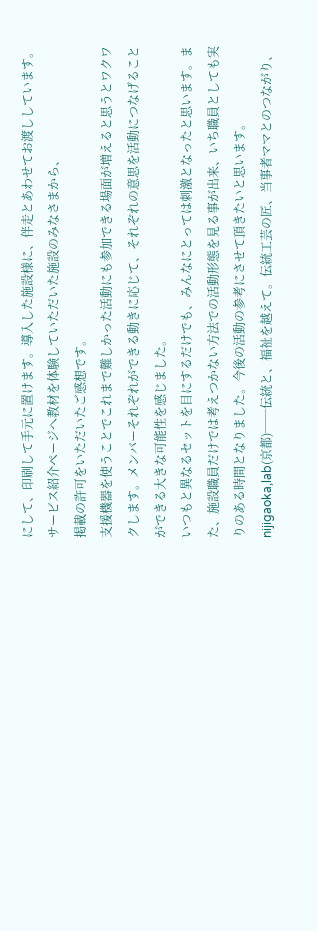にして、印刷して手元に置けます。導入した施設様に、伴走とあわせてお渡ししています。
サービス紹介ページへ教材を体験していただいた施設のみなさまから、
掲載の許可をいただいたご感想です。
支援機器を使うことでこれまで難しかった活動にも参加できる場面が増えると思うとワクワクします。メンバーそれぞれができる動きに応じて、それぞれの意思を活動につなげることができる大きな可能性を感じました。
いつもと異なるセットを目にするだけでも、みんなにとっては刺激となったと思います。また、施設職員だけでは考えつかない方法での活動形態を見る事が出来、いち職員としても実りのある時間となりました。今後の活動の参考にさせて頂きたいと思います。
nijigaoka,lab(京都)──伝統と、福祉を越えて。伝統工芸の匠、当事者ママとのつながり、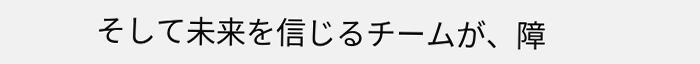そして未来を信じるチームが、障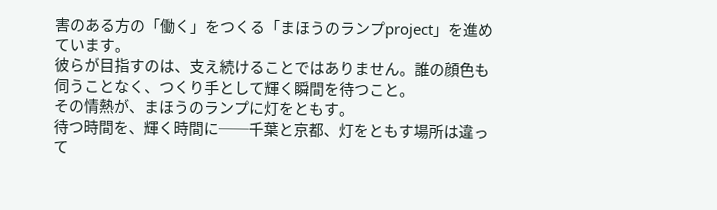害のある方の「働く」をつくる「まほうのランプproject」を進めています。
彼らが目指すのは、支え続けることではありません。誰の顔色も伺うことなく、つくり手として輝く瞬間を待つこと。
その情熱が、まほうのランプに灯をともす。
待つ時間を、輝く時間に──千葉と京都、灯をともす場所は違って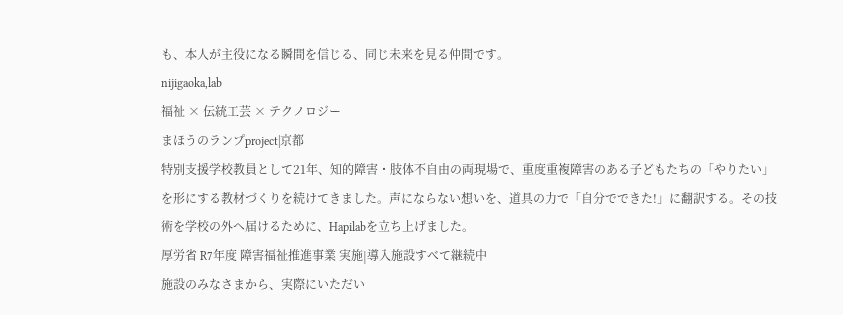も、本人が主役になる瞬間を信じる、同じ未来を見る仲間です。
nijigaoka,lab
福祉 × 伝統工芸 × テクノロジー
まほうのランプproject|京都
特別支援学校教員として21年、知的障害・肢体不自由の両現場で、重度重複障害のある子どもたちの「やりたい」を形にする教材づくりを続けてきました。声にならない想いを、道具の力で「自分でできた!」に翻訳する。その技術を学校の外へ届けるために、Hapilabを立ち上げました。
厚労省 R7年度 障害福祉推進事業 実施|導入施設すべて継続中
施設のみなさまから、実際にいただい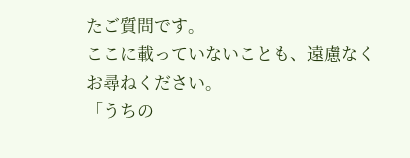たご質問です。
ここに載っていないことも、遠慮なくお尋ねください。
「うちの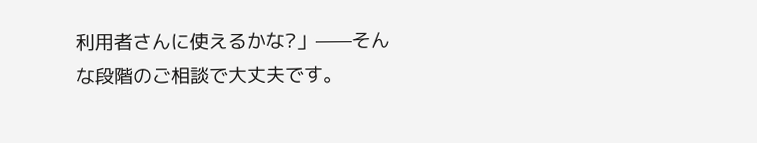利用者さんに使えるかな?」——そんな段階のご相談で大丈夫です。